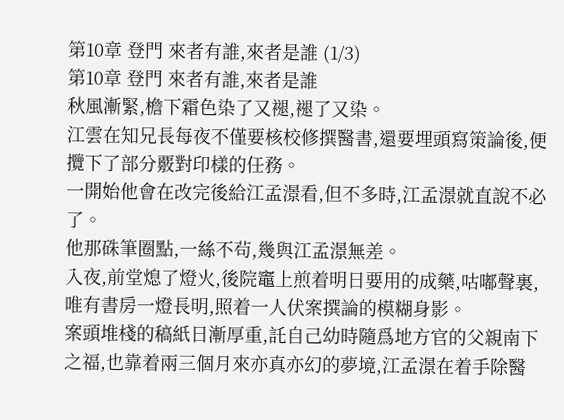第10章 登門 來者有誰,來者是誰 (1/3)
第10章 登門 來者有誰,來者是誰
秋風漸緊,檐下霜色染了又褪,褪了又染。
江雲在知兄長每夜不僅要核校修撰醫書,還要埋頭寫策論後,便攬下了部分覈對印樣的任務。
一開始他會在改完後給江孟澋看,但不多時,江孟澋就直說不必了。
他那硃筆圈點,一絲不茍,幾與江孟澋無差。
入夜,前堂熄了燈火,後院竈上煎着明日要用的成藥,咕嘟聲裏,唯有書房一燈長明,照着一人伏案撰論的模糊身影。
案頭堆棧的稿紙日漸厚重,託自己幼時隨爲地方官的父親南下之福,也靠着兩三個月來亦真亦幻的夢境,江孟澋在着手除醫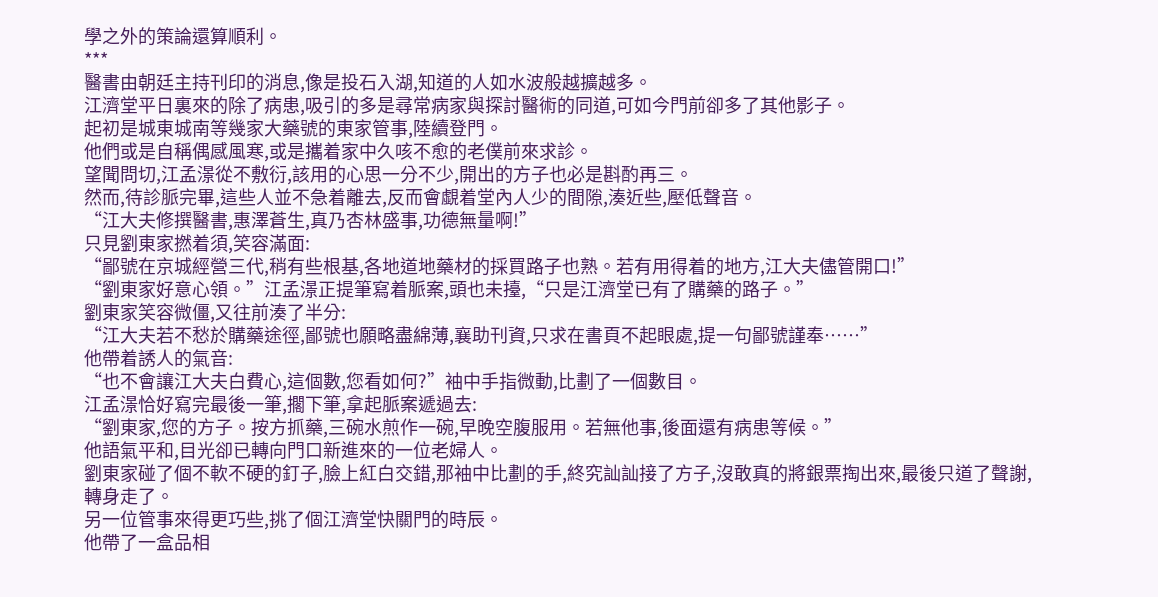學之外的策論還算順利。
***
醫書由朝廷主持刊印的消息,像是投石入湖,知道的人如水波般越擴越多。
江濟堂平日裏來的除了病患,吸引的多是尋常病家與探討醫術的同道,可如今門前卻多了其他影子。
起初是城東城南等幾家大藥號的東家管事,陸續登門。
他們或是自稱偶感風寒,或是攜着家中久咳不愈的老僕前來求診。
望聞問切,江孟澋從不敷衍,該用的心思一分不少,開出的方子也必是斟酌再三。
然而,待診脈完畢,這些人並不急着離去,反而會覷着堂內人少的間隙,湊近些,壓低聲音。
“江大夫修撰醫書,惠澤蒼生,真乃杏林盛事,功德無量啊!”
只見劉東家撚着須,笑容滿面:
“鄙號在京城經營三代,稍有些根基,各地道地藥材的採買路子也熟。若有用得着的地方,江大夫儘管開口!”
“劉東家好意心領。”江孟澋正提筆寫着脈案,頭也未擡,“只是江濟堂已有了購藥的路子。”
劉東家笑容微僵,又往前湊了半分:
“江大夫若不愁於購藥途徑,鄙號也願略盡綿薄,襄助刊資,只求在書頁不起眼處,提一句鄙號謹奉……”
他帶着誘人的氣音:
“也不會讓江大夫白費心,這個數,您看如何?”袖中手指微動,比劃了一個數目。
江孟澋恰好寫完最後一筆,擱下筆,拿起脈案遞過去:
“劉東家,您的方子。按方抓藥,三碗水煎作一碗,早晚空腹服用。若無他事,後面還有病患等候。”
他語氣平和,目光卻已轉向門口新進來的一位老婦人。
劉東家碰了個不軟不硬的釘子,臉上紅白交錯,那袖中比劃的手,終究訕訕接了方子,沒敢真的將銀票掏出來,最後只道了聲謝,轉身走了。
另一位管事來得更巧些,挑了個江濟堂快關門的時辰。
他帶了一盒品相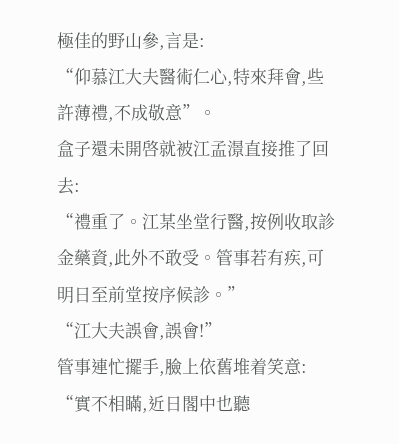極佳的野山參,言是:
“仰慕江大夫醫術仁心,特來拜會,些許薄禮,不成敬意”。
盒子還未開啓就被江孟澋直接推了回去:
“禮重了。江某坐堂行醫,按例收取診金藥資,此外不敢受。管事若有疾,可明日至前堂按序候診。”
“江大夫誤會,誤會!”
管事連忙擺手,臉上依舊堆着笑意:
“實不相瞞,近日閣中也聽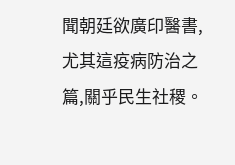聞朝廷欲廣印醫書,尤其這疫病防治之篇,關乎民生社稷。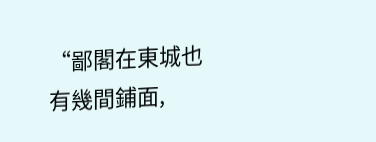“鄙閣在東城也有幾間鋪面,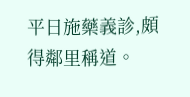平日施藥義診,頗得鄰里稱道。